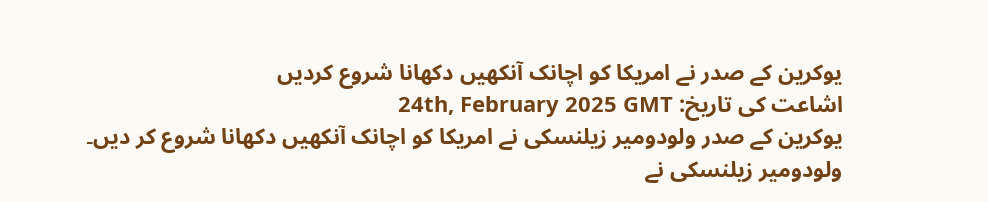یوکرین کے صدر نے امریکا کو اچانک آنکھیں دکھانا شروع کردیں
اشاعت کی تاریخ: 24th, February 2025 GMT
یوکرین کے صدر ولودومیر زیلنسکی نے امریکا کو اچانک آنکھیں دکھانا شروع کر دیں۔
ولودومیر زیلنسکی نے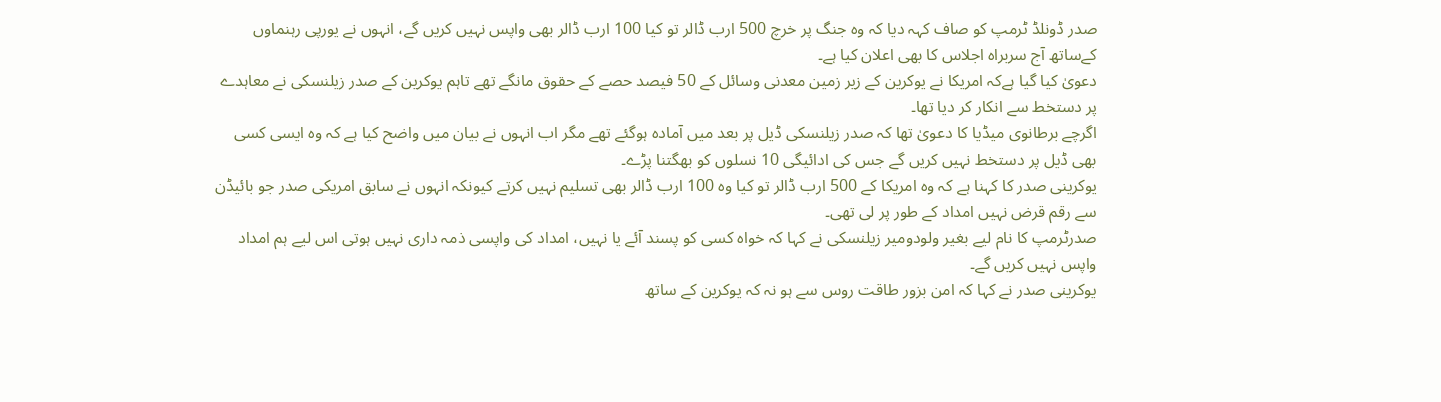صدر ڈونلڈ ٹرمپ کو صاف کہہ دیا کہ وہ جنگ پر خرچ 500 ارب ڈالر تو کیا 100 ارب ڈالر بھی واپس نہیں کریں گے، انہوں نے یورپی رہنماوں کےساتھ آج سربراہ اجلاس کا بھی اعلان کیا ہے۔
دعویٰ کیا گیا ہےکہ امریکا نے یوکرین کے زیر زمین معدنی وسائل کے 50 فیصد حصے کے حقوق مانگے تھے تاہم یوکرین کے صدر زیلنسکی نے معاہدے پر دستخط سے انکار کر دیا تھا۔
اگرچے برطانوی میڈیا کا دعویٰ تھا کہ صدر زیلنسکی ڈیل پر بعد میں آمادہ ہوگئے تھے مگر اب انہوں نے بیان میں واضح کیا ہے کہ وہ ایسی کسی بھی ڈیل پر دستخط نہیں کریں گے جس کی ادائیگی 10 نسلوں کو بھگتنا پڑے۔
یوکرینی صدر کا کہنا ہے کہ وہ امریکا کے 500 ارب ڈالر تو کیا وہ 100 ارب ڈالر بھی تسلیم نہیں کرتے کیونکہ انہوں نے سابق امریکی صدر جو بائیڈن سے رقم قرض نہیں امداد کے طور پر لی تھی۔
صدرٹرمپ کا نام لیے بغیر ولودومیر زیلنسکی نے کہا کہ خواہ کسی کو پسند آئے یا نہیں، امداد کی واپسی ذمہ داری نہیں ہوتی اس لیے ہم امداد واپس نہیں کریں گے۔
یوکرینی صدر نے کہا کہ امن بزور طاقت روس سے ہو نہ کہ یوکرین کے ساتھ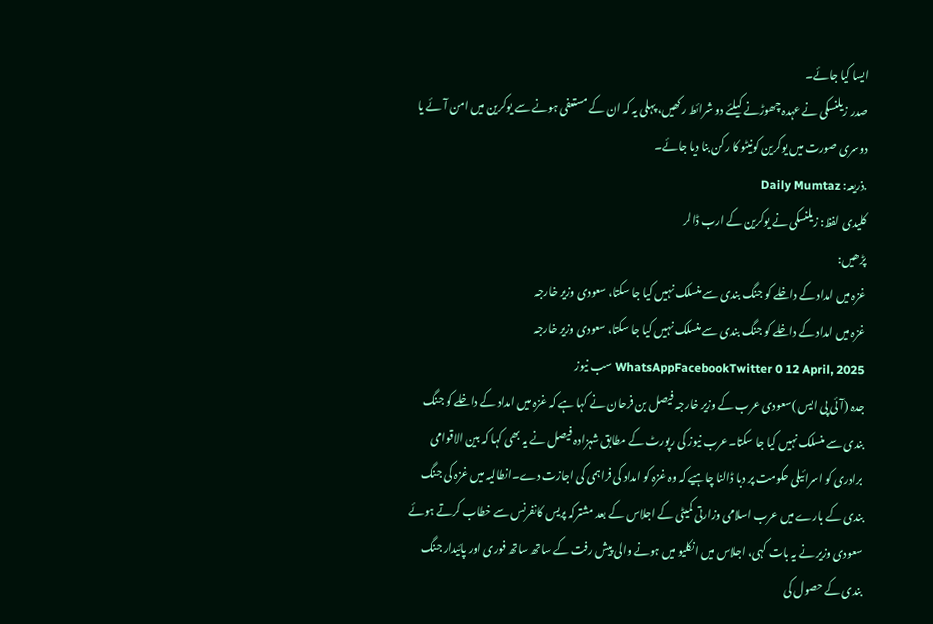ایسا کیا جائے۔
صدر زیلنسکی نے عہدہ چھوڑنے کیلئے دو شرائط رکھیں، پہلی یہ کہ ان کے مستعفی ہونے سے یوکرین میں امن آئے یا دوسری صورت میں یوکرین کونیٹو کا رکن بنا دیا جائے۔
.ذریعہ: Daily Mumtaz
کلیدی لفظ: زیلنسکی نے یوکرین کے ارب ڈالر
پڑھیں:
غزہ میں امداد کے داخلے کو جنگ بندی سے منسلک نہیں کیا جا سکتا، سعودی وزیر خارجہ
غزہ میں امداد کے داخلے کو جنگ بندی سے منسلک نہیں کیا جا سکتا، سعودی وزیر خارجہ WhatsAppFacebookTwitter 0 12 April, 2025 سب نیوز
جدہ (آئی پی ایس )سعودی عرب کے وزیر خارجہ فیصل بن فرحان نے کہا ہے کہ غزہ میں امداد کے داخلے کو جنگ بندی سے منسلک نہیں کیا جا سکتا۔عرب نیوز کی رپورٹ کے مطابق شہزادہ فیصل نے یہ بھی کہا کہ بین الاقوامی برادری کو اسرائیلی حکومت پر دبا ڈالنا چاہیے کہ وہ غزہ کو امداد کی فراہمی کی اجازت دے۔انطالیہ میں غزہ کی جنگ بندی کے بارے میں عرب اسلامی وزارتی کمیٹی کے اجلاس کے بعد مشترکہ پریس کانفرنس سے خطاب کرتے ہوئے سعودی وزیر نے یہ بات کہی، اجلاس میں انکلیو میں ہونے والی پیش رفت کے ساتھ ساتھ فوری اور پائیدار جنگ بندی کے حصول کی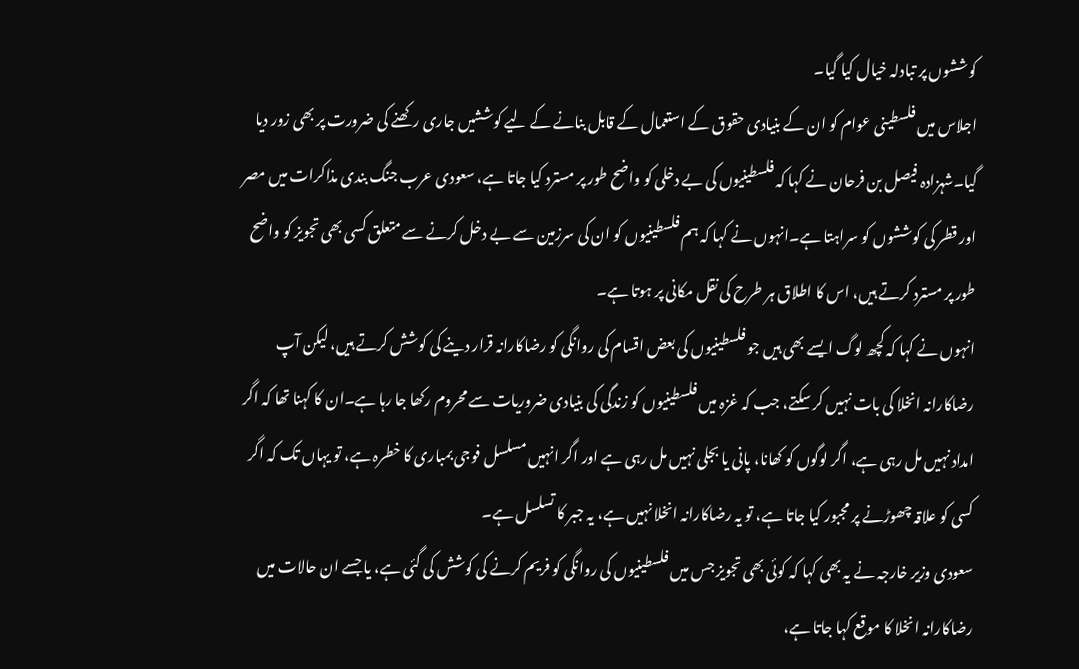کوششوں پر تبادلہ خیال کیا گیا۔
اجلاس میں فلسطینی عوام کو ان کے بنیادی حقوق کے استعمال کے قابل بنانے کے لیے کوششیں جاری رکھنے کی ضرورت پر بھی زور دیا گیا۔شہزادہ فیصل بن فرحان نے کہا کہ فلسطینیوں کی بے دخلی کو واضح طور پر مسترد کیا جاتا ہے، سعودی عرب جنگ بندی مذاکرات میں مصر اور قطر کی کوششوں کو سراہتا ہے۔انہوں نے کہا کہ ہم فلسطینیوں کو ان کی سرزمین سے بے دخل کرنے سے متعلق کسی بھی تجویز کو واضح طور پر مسترد کرتے ہیں، اس کا اطلاق ہر طرح کی نقل مکانی پر ہوتا ہے۔
انہوں نے کہا کہ کچھ لوگ ایسے بھی ہیں جو فلسطینیوں کی بعض اقسام کی روانگی کو رضاکارانہ قرار دینے کی کوشش کرتے ہیں، لیکن آپ رضاکارانہ انخلا کی بات نہیں کر سکتے، جب کہ غزہ میں فلسطینیوں کو زندگی کی بنیادی ضروریات سے محروم رکھا جا رہا ہے۔ان کا کہنا تھا کہ اگر امداد نہیں مل رہی ہے، اگر لوگوں کو کھانا، پانی یا بجلی نہیں مل رہی ہے اور اگر انہیں مسلسل فوجی بمباری کا خطرہ ہے، تو یہاں تک کہ اگر کسی کو علاقہ چھوڑنے پر مجبور کیا جاتا ہے، تو یہ رضاکارانہ انخلا نہیں ہے، یہ جبر کا تسلسل ہے۔
سعودی وزیر خارجہ نے یہ بھی کہا کہ کوئی بھی تجویز جس میں فلسطینیوں کی روانگی کو فریم کرنے کی کوشش کی گئی ہے، یا جسے ان حالات میں رضاکارانہ انخلا کا موقع کہا جاتا ہے،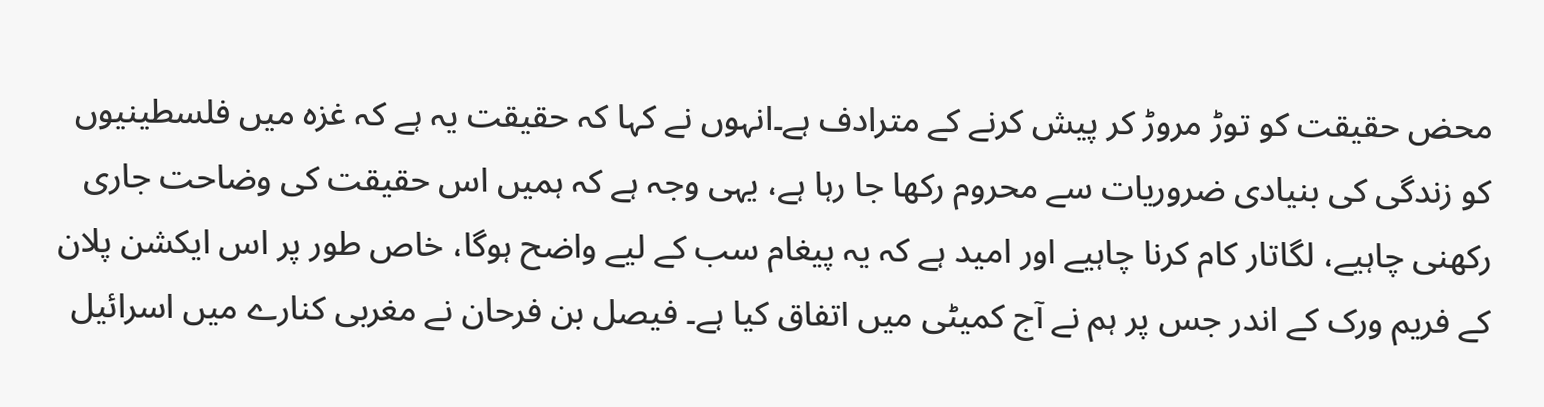محض حقیقت کو توڑ مروڑ کر پیش کرنے کے مترادف ہے۔انہوں نے کہا کہ حقیقت یہ ہے کہ غزہ میں فلسطینیوں کو زندگی کی بنیادی ضروریات سے محروم رکھا جا رہا ہے، یہی وجہ ہے کہ ہمیں اس حقیقت کی وضاحت جاری رکھنی چاہیے، لگاتار کام کرنا چاہیے اور امید ہے کہ یہ پیغام سب کے لیے واضح ہوگا، خاص طور پر اس ایکشن پلان کے فریم ورک کے اندر جس پر ہم نے آج کمیٹی میں اتفاق کیا ہے۔ فیصل بن فرحان نے مغربی کنارے میں اسرائیل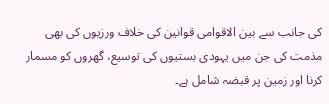کی جانب سے بین الاقوامی قوانین کی خلاف ورزیوں کی بھی مذمت کی جن میں یہودی بستیوں کی توسیع، گھروں کو مسمار کرنا اور زمین پر قبضہ شامل ہے۔